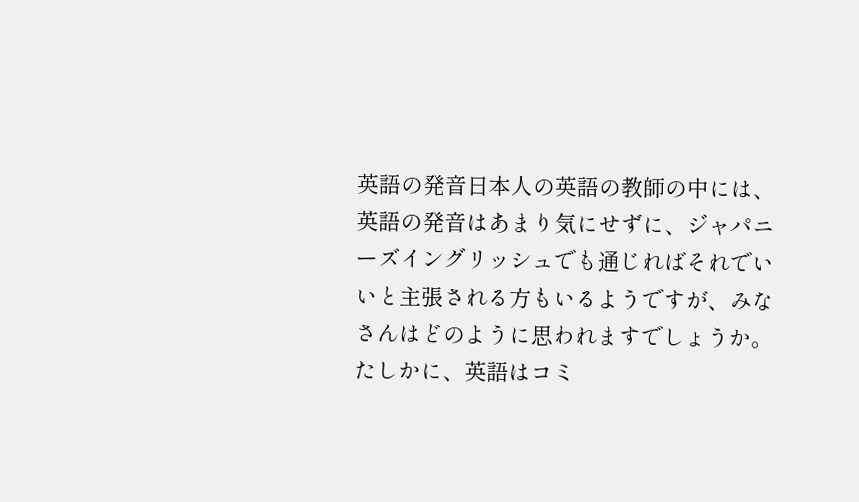英語の発音日本人の英語の教師の中には、英語の発音はあまり気にせずに、ジャパニーズイングリッシュでも通じればそれでいいと主張される方もいるようですが、みなさんはどのように思われますでしょうか。たしかに、英語はコミ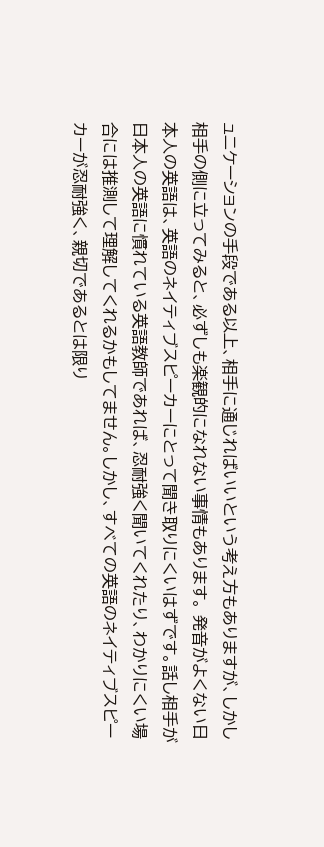ュニケーションの手段である以上、相手に通じればいいという考え方もありますが、しかし相手の側に立ってみると、必ずしも楽観的になれない事情もあります。 発音がよくない日本人の英語は、英語のネイティブスピーカーにとって聞き取りにくいはずです。話し相手が日本人の英語に慣れている英語教師であれば、忍耐強く聞いてくれたり、わかりにくい場合には推測して理解してくれるかもしてません。しかし、すべての英語のネイティブスピーカーが忍耐強く、親切であるとは限り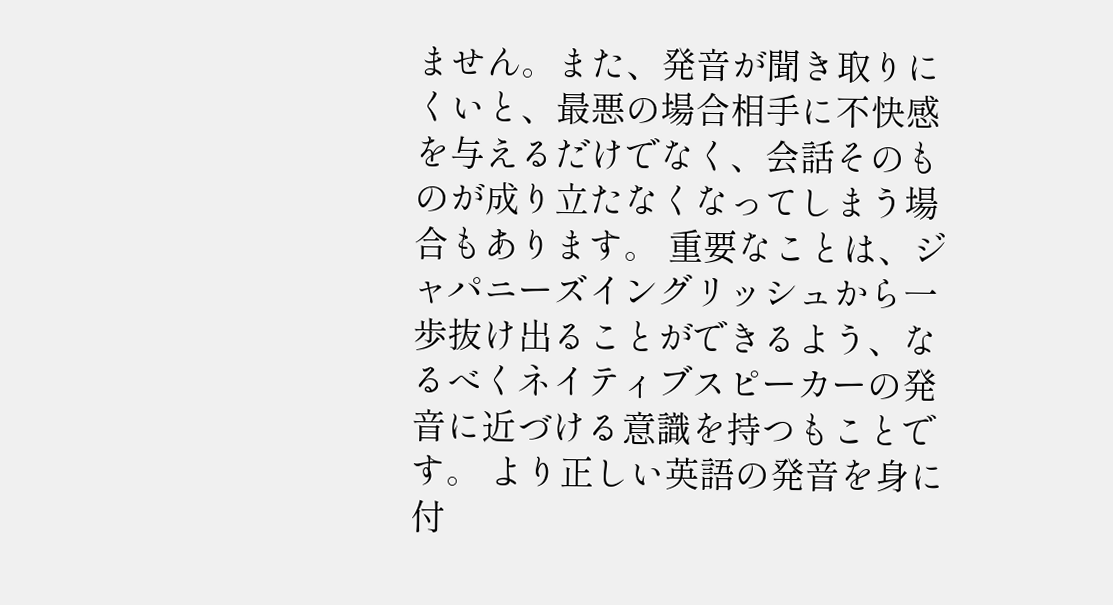ません。また、発音が聞き取りにくいと、最悪の場合相手に不快感を与えるだけでなく、会話そのものが成り立たなくなってしまう場合もあります。 重要なことは、ジャパニーズイングリッシュから一歩抜け出ることができるよう、なるべくネイティブスピーカーの発音に近づける意識を持つもことです。 より正しい英語の発音を身に付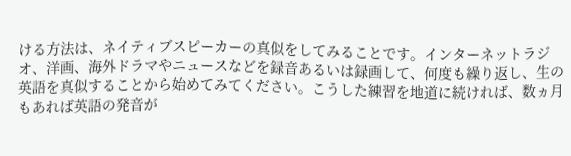ける方法は、ネイティブスピーカーの真似をしてみることです。インターネットラジオ、洋画、海外ドラマやニュースなどを録音あるいは録画して、何度も繰り返し、生の英語を真似することから始めてみてください。こうした練習を地道に続ければ、数ヵ月もあれば英語の発音が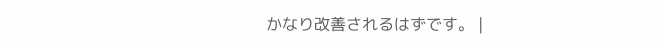かなり改善されるはずです。 |